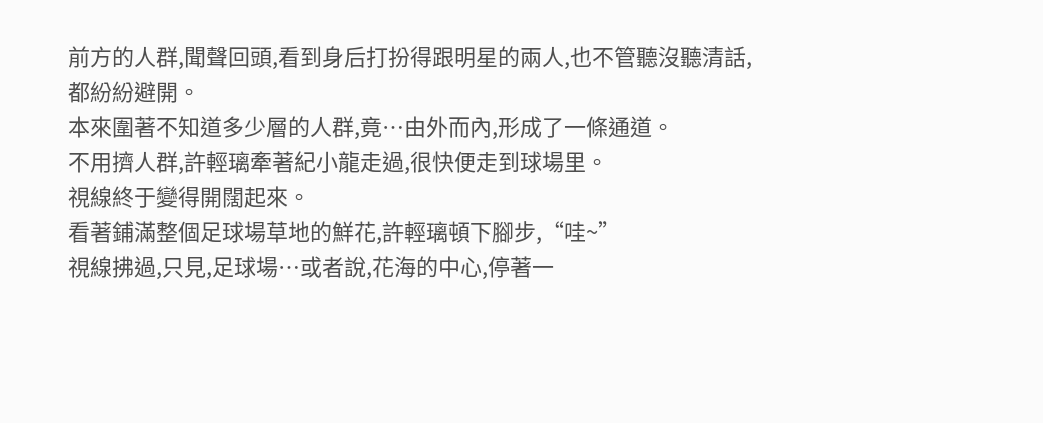前方的人群,聞聲回頭,看到身后打扮得跟明星的兩人,也不管聽沒聽清話,都紛紛避開。
本來圍著不知道多少層的人群,竟…由外而內,形成了一條通道。
不用擠人群,許輕璃牽著紀小龍走過,很快便走到球場里。
視線終于變得開闊起來。
看著鋪滿整個足球場草地的鮮花,許輕璃頓下腳步,“哇~”
視線拂過,只見,足球場…或者說,花海的中心,停著一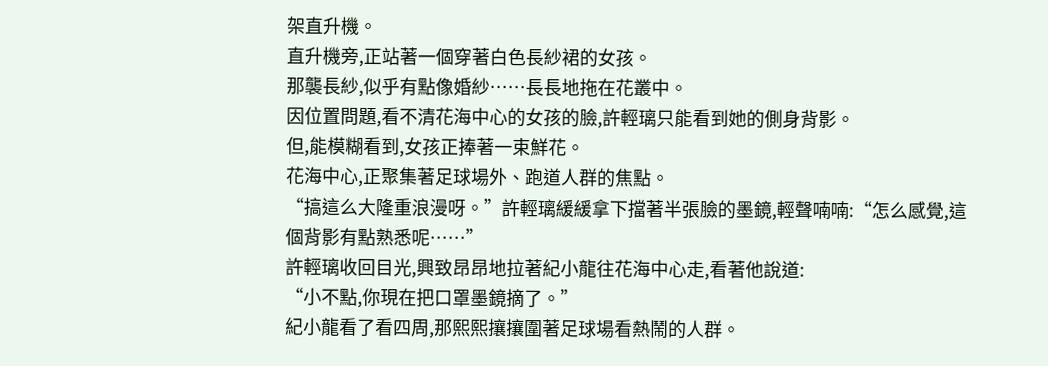架直升機。
直升機旁,正站著一個穿著白色長紗裙的女孩。
那襲長紗,似乎有點像婚紗……長長地拖在花叢中。
因位置問題,看不清花海中心的女孩的臉,許輕璃只能看到她的側身背影。
但,能模糊看到,女孩正捧著一束鮮花。
花海中心,正聚集著足球場外、跑道人群的焦點。
“搞這么大隆重浪漫呀。”許輕璃緩緩拿下擋著半張臉的墨鏡,輕聲喃喃:“怎么感覺,這個背影有點熟悉呢……”
許輕璃收回目光,興致昂昂地拉著紀小龍往花海中心走,看著他說道:
“小不點,你現在把口罩墨鏡摘了。”
紀小龍看了看四周,那熙熙攘攘圍著足球場看熱鬧的人群。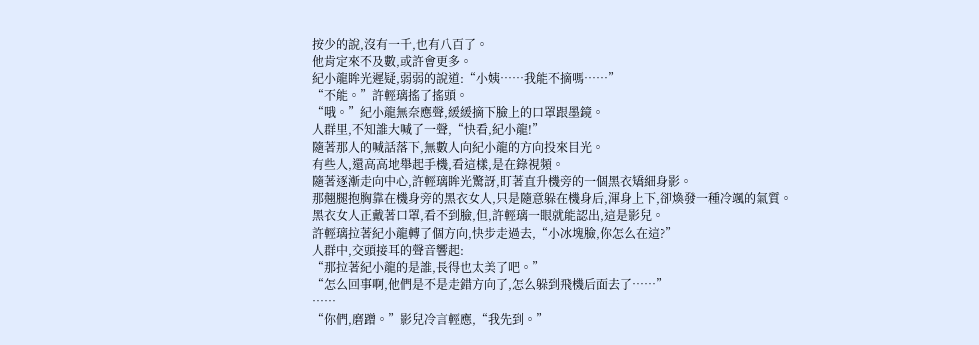按少的說,沒有一千,也有八百了。
他肯定來不及數,或許會更多。
紀小龍眸光遲疑,弱弱的說道:“小姨……我能不摘嗎……”
“不能。”許輕璃搖了搖頭。
“哦。”紀小龍無奈應聲,緩緩摘下臉上的口罩跟墨鏡。
人群里,不知誰大喊了一聲,“快看,紀小龍!”
隨著那人的喊話落下,無數人向紀小龍的方向投來目光。
有些人,還高高地舉起手機,看這樣,是在錄視頻。
隨著逐漸走向中心,許輕璃眸光驚訝,盯著直升機旁的一個黑衣矯細身影。
那翹腿抱胸靠在機身旁的黑衣女人,只是隨意躲在機身后,渾身上下,卻煥發一種冷颯的氣質。
黑衣女人正戴著口罩,看不到臉,但,許輕璃一眼就能認出,這是影兒。
許輕璃拉著紀小龍轉了個方向,快步走過去,“小冰塊臉,你怎么在這?”
人群中,交頭接耳的聲音響起:
“那拉著紀小龍的是誰,長得也太美了吧。”
“怎么回事啊,他們是不是走錯方向了,怎么躲到飛機后面去了……”
……
“你們,磨蹭。”影兒冷言輕應,“我先到。”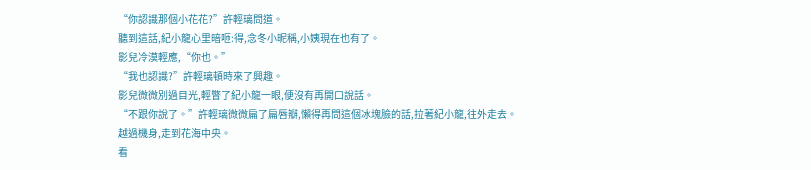“你認識那個小花花?”許輕璃問道。
聽到這話,紀小龍心里暗咂:得,念冬小昵稱,小姨現在也有了。
影兒冷漠輕應,“你也。”
“我也認識?”許輕璃頓時來了興趣。
影兒微微別過目光,輕瞥了紀小龍一眼,便沒有再開口說話。
“不跟你說了。”許輕璃微微扁了扁唇瓣,懶得再問這個冰塊臉的話,拉著紀小龍,往外走去。
越過機身,走到花海中央。
看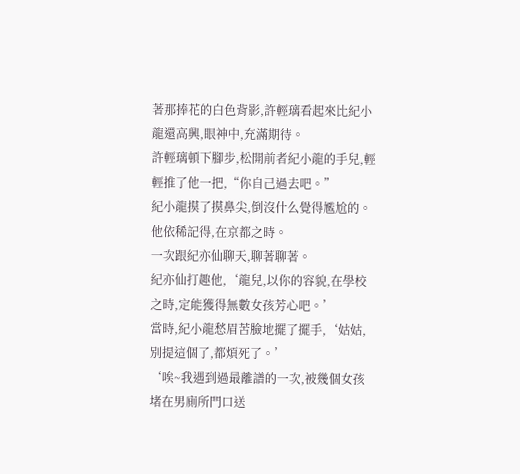著那捧花的白色背影,許輕璃看起來比紀小龍還高興,眼神中,充滿期待。
許輕璃頓下腳步,松開前者紀小龍的手兒,輕輕推了他一把,“你自己過去吧。”
紀小龍摸了摸鼻尖,倒沒什么覺得尷尬的。
他依稀記得,在京都之時。
一次跟紀亦仙聊天,聊著聊著。
紀亦仙打趣他,‘龍兒,以你的容貌,在學校之時,定能獲得無數女孩芳心吧。’
當時,紀小龍愁眉苦臉地擺了擺手,‘姑姑,別提這個了,都煩死了。’
‘唉~我遇到過最離譜的一次,被幾個女孩堵在男廁所門口送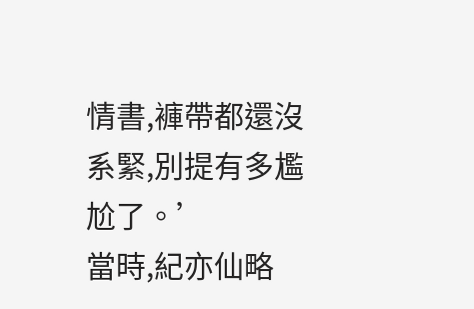情書,褲帶都還沒系緊,別提有多尷尬了。’
當時,紀亦仙略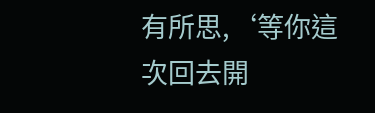有所思,‘等你這次回去開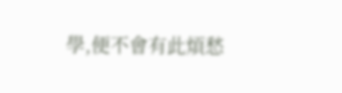學,便不會有此煩愁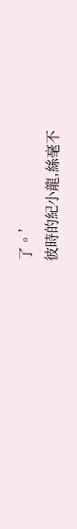了。’
彼時的紀小龍,絲毫不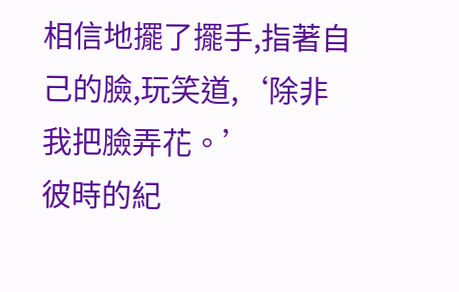相信地擺了擺手,指著自己的臉,玩笑道,‘除非我把臉弄花。’
彼時的紀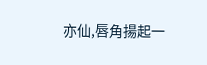亦仙,唇角揚起一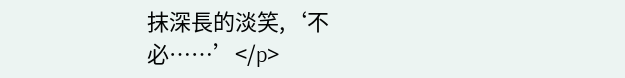抹深長的淡笑,‘不必……’</p>